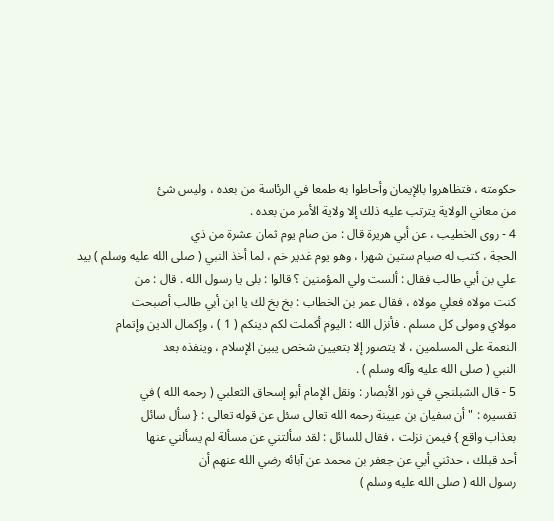حكومته ، فتظاهروا بالإيمان وأحاطوا به طمعا في الرئاسة من بعده ، وليس شئ
من معاني الولاية يترتب عليه ذلك إلا ولاية الأمر من بعده .
4 - روى الخطيب ، عن أبي هريرة قال : من صام يوم ثمان عشرة من ذي
الحجة ، كتب له صيام ستين شهرا ، وهو يوم غدير خم ، لما أخذ النبي ( صلى الله عليه وسلم ) بيد
علي بن أبي طالب فقال : ألست ولي المؤمنين ؟ قالوا : بلى يا رسول الله . قال : من
كنت مولاه فعلي مولاه ، فقال عمر بن الخطاب : بخ بخ لك يا ابن أبي طالب أصبحت
مولاي ومولى كل مسلم . فأنزل الله : اليوم أكملت لكم دينكم ( 1 ) ، وإكمال الدين وإتمام
النعمة على المسلمين ، لا يتصور إلا بتعيين شخص يبين الإسلام ، وينفذه بعد
النبي ( صلى الله عليه وآله وسلم ) .
5 - قال الشبلنجي في نور الأبصار : ونقل الإمام أبو إسحاق الثعلبي ( رحمه الله ) في
تفسيره : " أن سفيان بن عيينة رحمه الله تعالى سئل عن قوله تعالى : { سأل سائل
بعذاب واقع } فيمن نزلت ، فقال للسائل : لقد سألتني عن مسألة لم يسألني عنها
أحد قبلك ، حدثني أبي عن جعفر بن محمد عن آبائه رضي الله عنهم أن
رسول الله ( صلى الله عليه وسلم )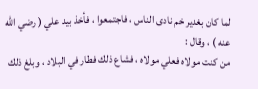لما كان بغدير خم نادى الناس ، فاجتمعوا ، فأخذ بيد علي ( رضي الله عنه ) ، وقال :
من كنت مولاه فعلي مولاه ، فشاع ذلك فطار في البلاد ، وبلغ ذلك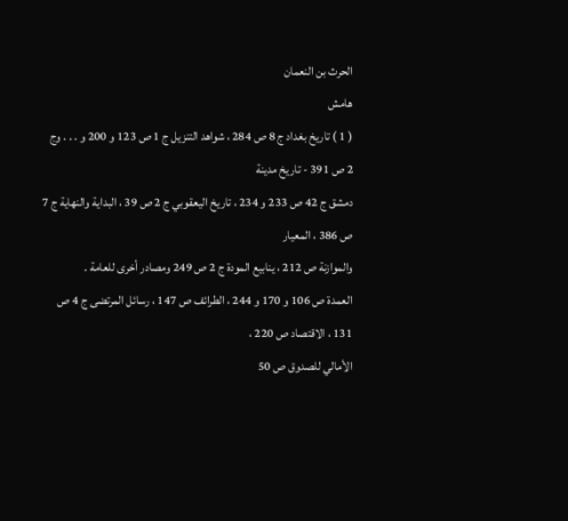الحرث بن النعمان
هامش
( 1 ) تاريخ بغداد ج 8 ص 284 ، شواهد التنزيل ج 1 ص 123 و 200 و . . . وج 2 ص 391 - تاريخ مدينة
دمشق ج 42 ص 233 و 234 ، تاريخ اليعقوبي ج 2 ص 39 ، البداية والنهاية ج 7 ص 386 ، المعيار
والموازنة ص 212 ، ينابيع المودة ج 2 ص 249 ومصادر أخرى للعامة .
العمدة ص 106 و 170 و 244 ، الطرائف ص 147 ، رسائل المرتضى ج 4 ص 131 ، الاقتصاد ص 220 ،
الأمالي للصدوق ص 50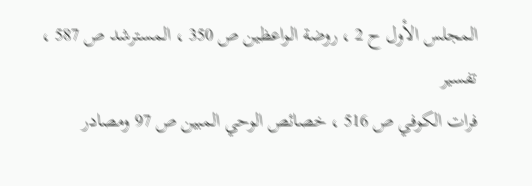المجلس الأول ح 2 ، روضة الواعظين ص 350 ، المسترشد ص 587 ، تفسير
فرات الكوفي ص 516 ، خصائص الوحي المبين ص 97 ومصادر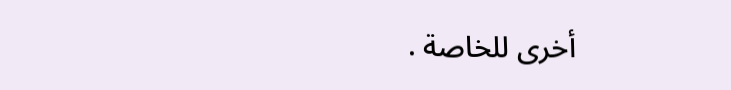أخرى للخاصة .